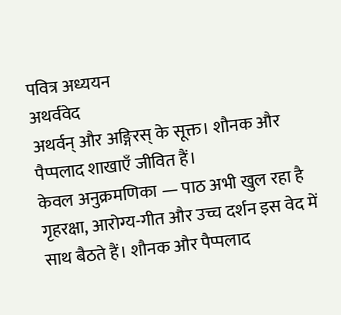पवित्र अध्ययन
अथर्ववेद
अथर्वन् और अङ्गिरस् के सूक्त। शौनक और पैप्पलाद शाखाएँ जीवित हैं।
केवल अनुक्रमणिका — पाठ अभी खुल रहा है
गृहरक्षा, आरोग्य-गीत और उच्च दर्शन इस वेद में साथ बैठते हैं। शौनक और पैप्पलाद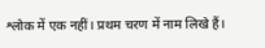श्लोक में एक नहीं। प्रथम चरण में नाम लिखे हैं।